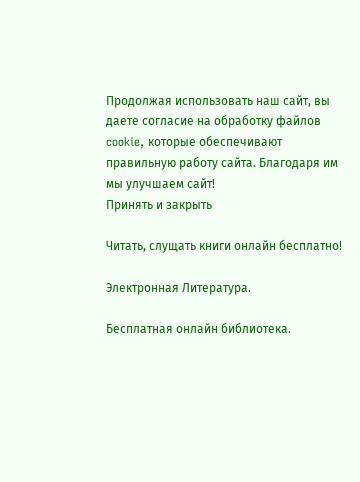Продолжая использовать наш сайт, вы даете согласие на обработку файлов cookie, которые обеспечивают правильную работу сайта. Благодаря им мы улучшаем сайт!
Принять и закрыть

Читать, слущать книги онлайн бесплатно!

Электронная Литература.

Бесплатная онлайн библиотека.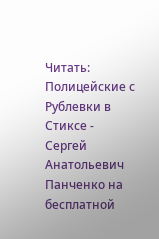Читать: Полицейские с Рублевки в Стиксе - Сергей Анатольевич Панченко на бесплатной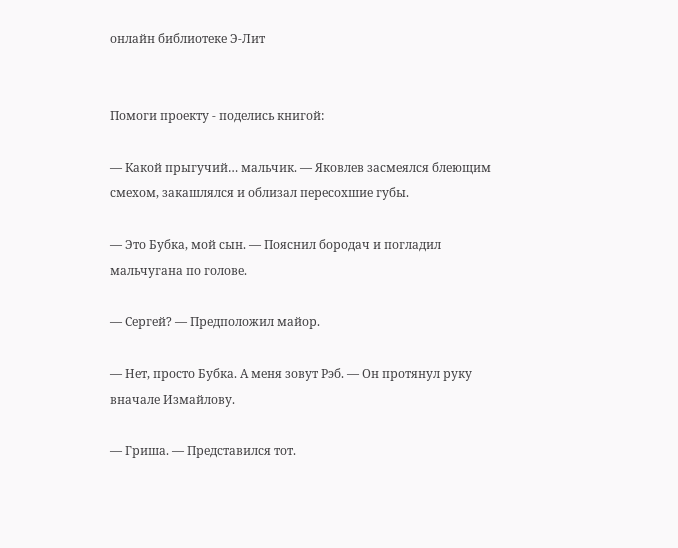онлайн библиотеке Э-Лит


Помоги проекту - поделись книгой:

— Какой прыгучий… мальчик. — Яковлев засмеялся блеющим смехом, закашлялся и облизал пересохшие губы.

— Это Бубка, мой сын. — Пояснил бородач и погладил мальчугана по голове.

— Сергей? — Предположил майор.

— Нет, просто Бубка. А меня зовут Рэб. — Он протянул руку вначале Измайлову.

— Гриша. — Представился тот.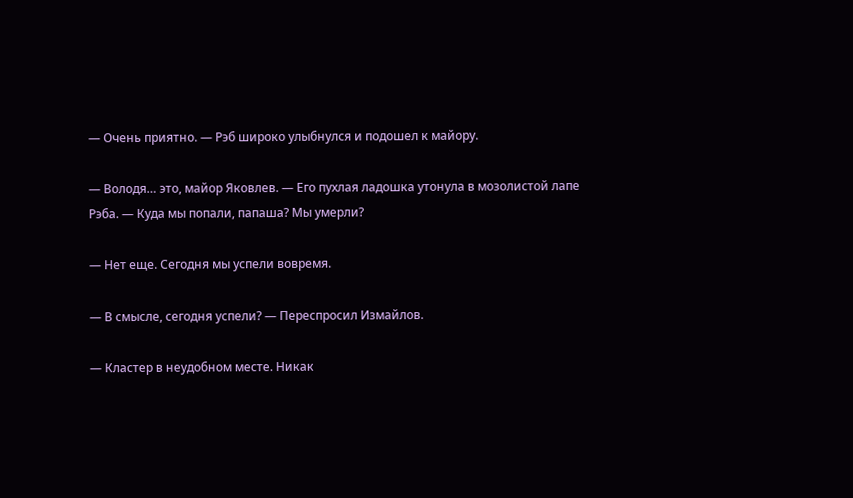— Очень приятно. — Рэб широко улыбнулся и подошел к майору.

— Володя… это, майор Яковлев. — Его пухлая ладошка утонула в мозолистой лапе Рэба. — Куда мы попали, папаша? Мы умерли?

— Нет еще. Сегодня мы успели вовремя.

— В смысле, сегодня успели? — Переспросил Измайлов.

— Кластер в неудобном месте. Никак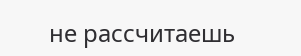не рассчитаешь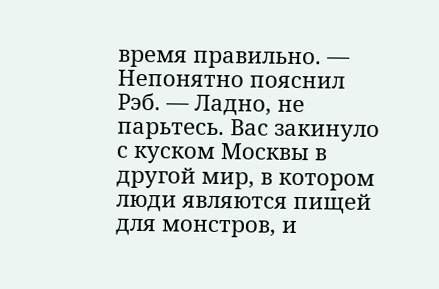время правильно. — Непонятно пояснил Рэб. — Ладно, не парьтесь. Вас закинуло с куском Москвы в другой мир, в котором люди являются пищей для монстров, и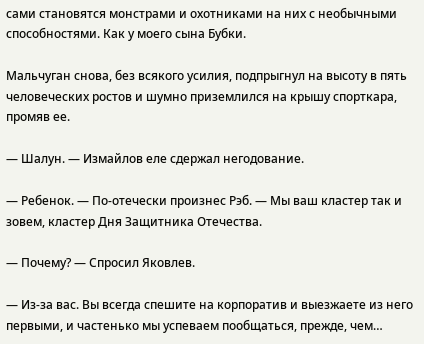сами становятся монстрами и охотниками на них с необычными способностями. Как у моего сына Бубки.

Мальчуган снова, без всякого усилия, подпрыгнул на высоту в пять человеческих ростов и шумно приземлился на крышу спорткара, промяв ее.

— Шалун. — Измайлов еле сдержал негодование.

— Ребенок. — По-отечески произнес Рэб. — Мы ваш кластер так и зовем, кластер Дня Защитника Отечества.

— Почему? — Спросил Яковлев.

— Из-за вас. Вы всегда спешите на корпоратив и выезжаете из него первыми, и частенько мы успеваем пообщаться, прежде, чем…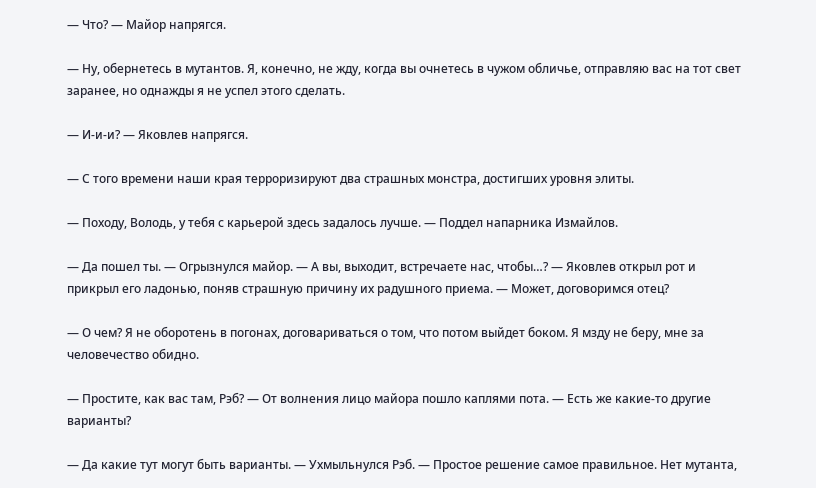— Что? — Майор напрягся.

— Ну, обернетесь в мутантов. Я, конечно, не жду, когда вы очнетесь в чужом обличье, отправляю вас на тот свет заранее, но однажды я не успел этого сделать.

— И-и-и? — Яковлев напрягся.

— С того времени наши края терроризируют два страшных монстра, достигших уровня элиты.

— Походу, Володь, у тебя с карьерой здесь задалось лучше. — Поддел напарника Измайлов.

— Да пошел ты. — Огрызнулся майор. — А вы, выходит, встречаете нас, чтобы…? — Яковлев открыл рот и прикрыл его ладонью, поняв страшную причину их радушного приема. — Может, договоримся отец?

— О чем? Я не оборотень в погонах, договариваться о том, что потом выйдет боком. Я мзду не беру, мне за человечество обидно.

— Простите, как вас там, Рэб? — От волнения лицо майора пошло каплями пота. — Есть же какие-то другие варианты?

— Да какие тут могут быть варианты. — Ухмыльнулся Рэб. — Простое решение самое правильное. Нет мутанта,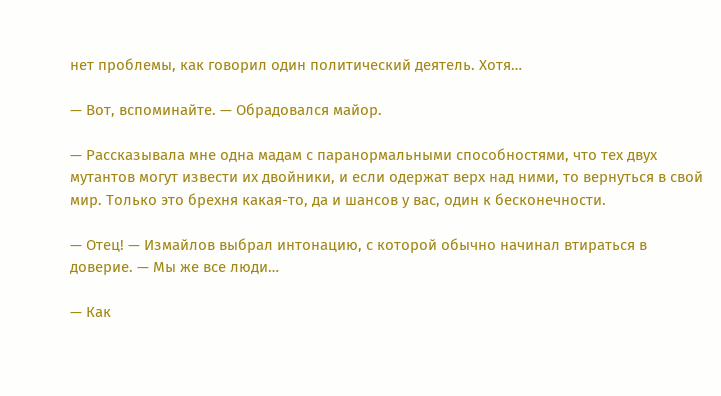нет проблемы, как говорил один политический деятель. Хотя…

— Вот, вспоминайте. — Обрадовался майор.

— Рассказывала мне одна мадам с паранормальными способностями, что тех двух мутантов могут извести их двойники, и если одержат верх над ними, то вернуться в свой мир. Только это брехня какая-то, да и шансов у вас, один к бесконечности.

— Отец! — Измайлов выбрал интонацию, с которой обычно начинал втираться в доверие. — Мы же все люди…

— Как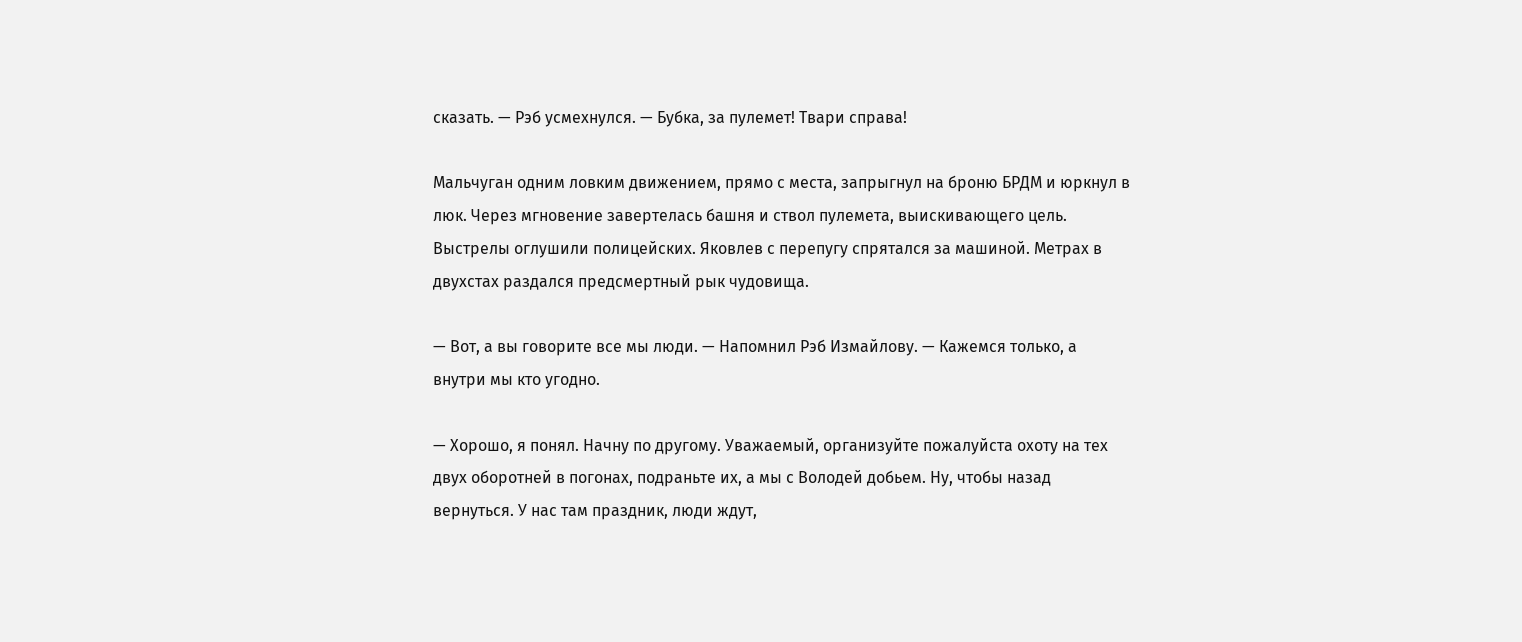сказать. — Рэб усмехнулся. — Бубка, за пулемет! Твари справа!

Мальчуган одним ловким движением, прямо с места, запрыгнул на броню БРДМ и юркнул в люк. Через мгновение завертелась башня и ствол пулемета, выискивающего цель. Выстрелы оглушили полицейских. Яковлев с перепугу спрятался за машиной. Метрах в двухстах раздался предсмертный рык чудовища.

— Вот, а вы говорите все мы люди. — Напомнил Рэб Измайлову. — Кажемся только, а внутри мы кто угодно.

— Хорошо, я понял. Начну по другому. Уважаемый, организуйте пожалуйста охоту на тех двух оборотней в погонах, подраньте их, а мы с Володей добьем. Ну, чтобы назад вернуться. У нас там праздник, люди ждут,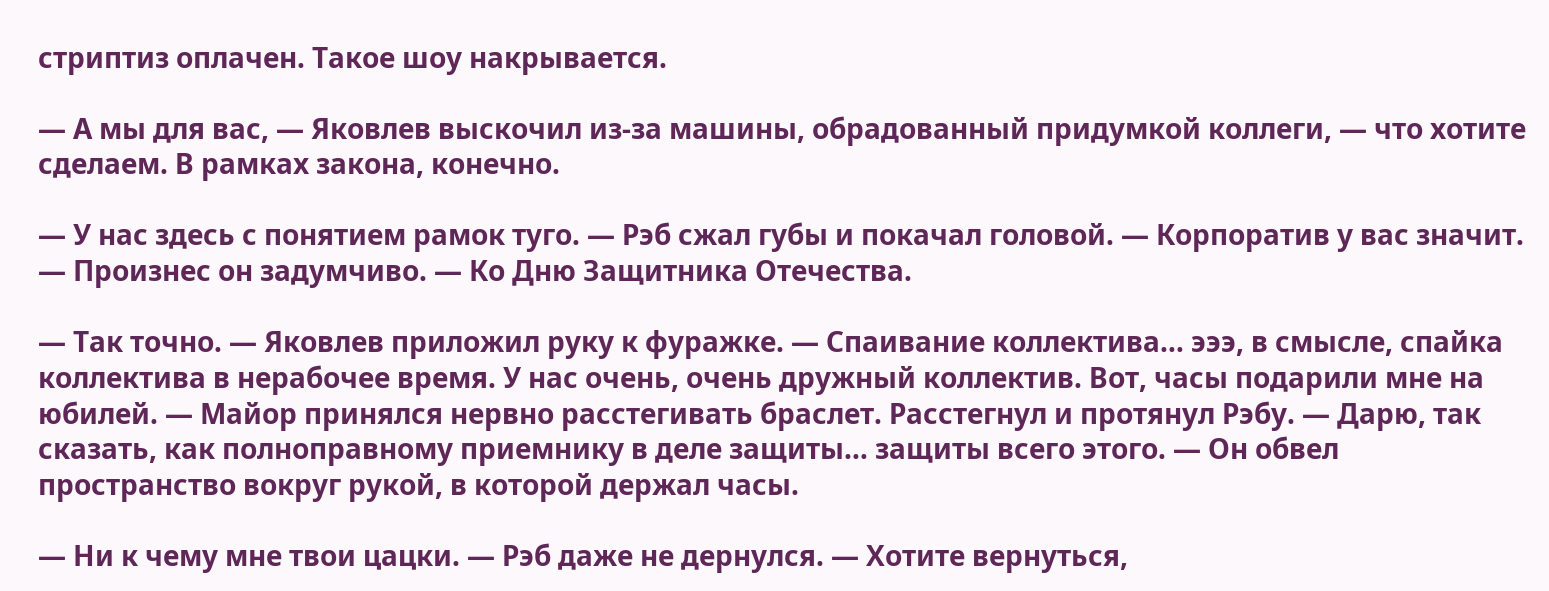стриптиз оплачен. Такое шоу накрывается.

— А мы для вас, — Яковлев выскочил из-за машины, обрадованный придумкой коллеги, — что хотите сделаем. В рамках закона, конечно.

— У нас здесь с понятием рамок туго. — Рэб сжал губы и покачал головой. — Корпоратив у вас значит. — Произнес он задумчиво. — Ко Дню Защитника Отечества.

— Так точно. — Яковлев приложил руку к фуражке. — Спаивание коллектива… эээ, в смысле, спайка коллектива в нерабочее время. У нас очень, очень дружный коллектив. Вот, часы подарили мне на юбилей. — Майор принялся нервно расстегивать браслет. Расстегнул и протянул Рэбу. — Дарю, так сказать, как полноправному приемнику в деле защиты… защиты всего этого. — Он обвел пространство вокруг рукой, в которой держал часы.

— Ни к чему мне твои цацки. — Рэб даже не дернулся. — Хотите вернуться,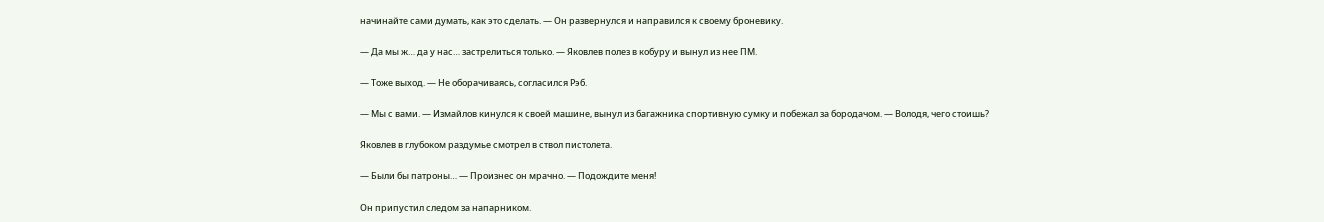начинайте сами думать, как это сделать. — Он развернулся и направился к своему броневику.

— Да мы ж… да у нас… застрелиться только. — Яковлев полез в кобуру и вынул из нее ПМ.

— Тоже выход. — Не оборачиваясь, согласился Рэб.

— Мы с вами. — Измайлов кинулся к своей машине, вынул из багажника спортивную сумку и побежал за бородачом. — Володя, чего стоишь?

Яковлев в глубоком раздумье смотрел в ствол пистолета.

— Были бы патроны… — Произнес он мрачно. — Подождите меня!

Он припустил следом за напарником.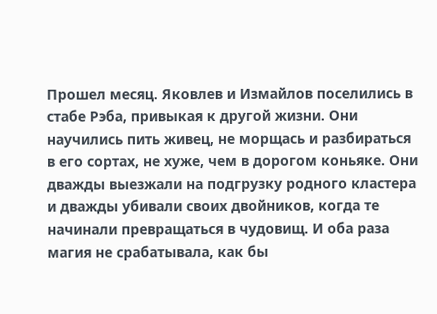Прошел месяц. Яковлев и Измайлов поселились в стабе Рэба, привыкая к другой жизни. Они научились пить живец, не морщась и разбираться в его сортах, не хуже, чем в дорогом коньяке. Они дважды выезжали на подгрузку родного кластера и дважды убивали своих двойников, когда те начинали превращаться в чудовищ. И оба раза магия не срабатывала, как бы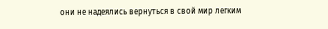они не надеялись вернуться в свой мир легким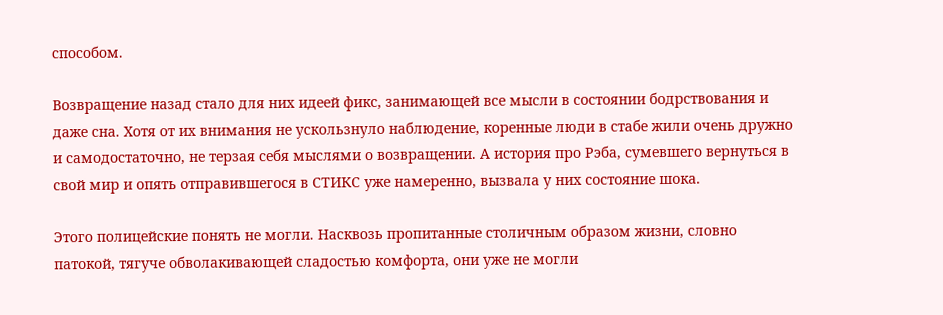способом.

Возвращение назад стало для них идеей фикс, занимающей все мысли в состоянии бодрствования и даже сна. Хотя от их внимания не ускользнуло наблюдение, коренные люди в стабе жили очень дружно и самодостаточно, не терзая себя мыслями о возвращении. А история про Рэба, сумевшего вернуться в свой мир и опять отправившегося в СТИКС уже намеренно, вызвала у них состояние шока.

Этого полицейские понять не могли. Насквозь пропитанные столичным образом жизни, словно патокой, тягуче обволакивающей сладостью комфорта, они уже не могли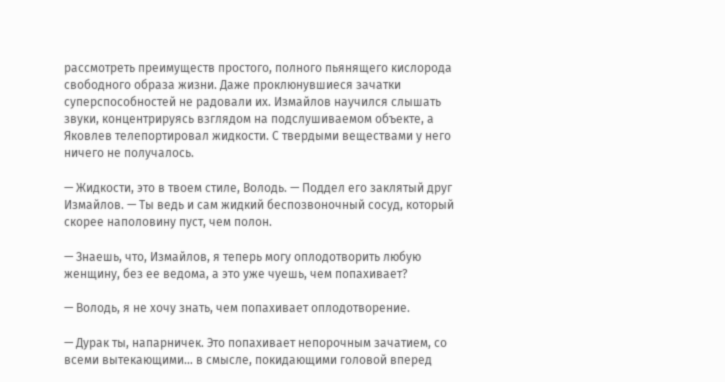рассмотреть преимуществ простого, полного пьянящего кислорода свободного образа жизни. Даже проклюнувшиеся зачатки суперспособностей не радовали их. Измайлов научился слышать звуки, концентрируясь взглядом на подслушиваемом объекте, а Яковлев телепортировал жидкости. С твердыми веществами у него ничего не получалось.

— Жидкости, это в твоем стиле, Володь. — Поддел его заклятый друг Измайлов. — Ты ведь и сам жидкий беспозвоночный сосуд, который скорее наполовину пуст, чем полон.

— Знаешь, что, Измайлов, я теперь могу оплодотворить любую женщину, без ее ведома, а это уже чуешь, чем попахивает?

— Володь, я не хочу знать, чем попахивает оплодотворение.

— Дурак ты, напарничек. Это попахивает непорочным зачатием, со всеми вытекающими… в смысле, покидающими головой вперед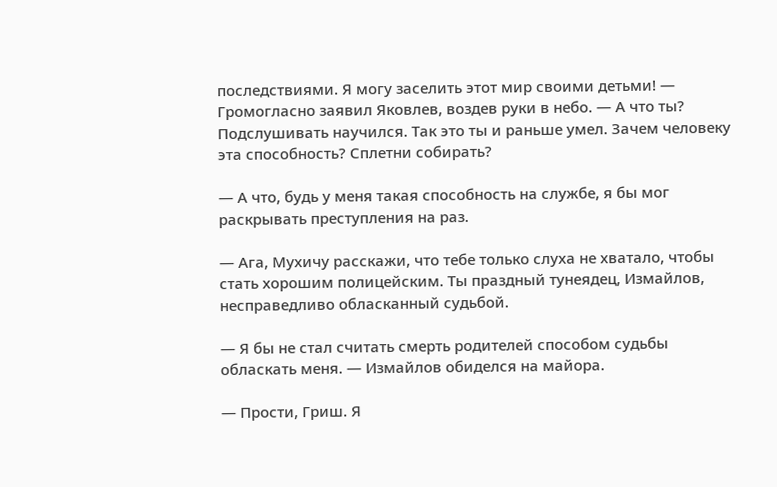последствиями. Я могу заселить этот мир своими детьми! — Громогласно заявил Яковлев, воздев руки в небо. — А что ты? Подслушивать научился. Так это ты и раньше умел. Зачем человеку эта способность? Сплетни собирать?

— А что, будь у меня такая способность на службе, я бы мог раскрывать преступления на раз.

— Ага, Мухичу расскажи, что тебе только слуха не хватало, чтобы стать хорошим полицейским. Ты праздный тунеядец, Измайлов, несправедливо обласканный судьбой.

— Я бы не стал считать смерть родителей способом судьбы обласкать меня. — Измайлов обиделся на майора.

— Прости, Гриш. Я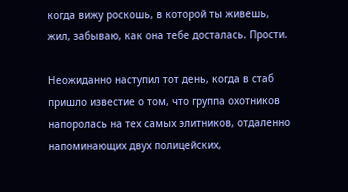когда вижу роскошь, в которой ты живешь, жил, забываю, как она тебе досталась. Прости.

Неожиданно наступил тот день, когда в стаб пришло известие о том, что группа охотников напоролась на тех самых элитников, отдаленно напоминающих двух полицейских,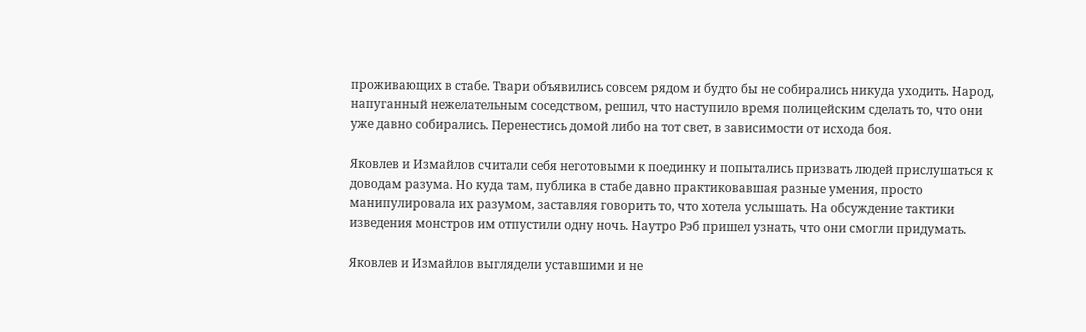проживающих в стабе. Твари объявились совсем рядом и будто бы не собирались никуда уходить. Народ, напуганный нежелательным соседством, решил, что наступило время полицейским сделать то, что они уже давно собирались. Перенестись домой либо на тот свет, в зависимости от исхода боя.

Яковлев и Измайлов считали себя неготовыми к поединку и попытались призвать людей прислушаться к доводам разума. Но куда там, публика в стабе давно практиковавшая разные умения, просто манипулировала их разумом, заставляя говорить то, что хотела услышать. На обсуждение тактики изведения монстров им отпустили одну ночь. Наутро Рэб пришел узнать, что они смогли придумать.

Яковлев и Измайлов выглядели уставшими и не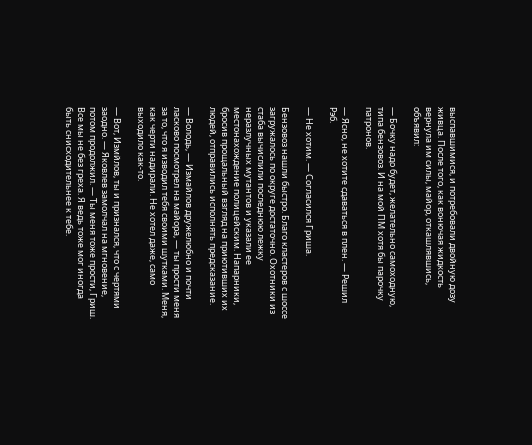выспавшимися, и потребовали двойную дозу живца. После того, как вонючая жидкость вернула им силы, майор, откашлявшись, объявил:

— Бочку надо будет, желательно самоходную, типа бензовоз. И на мой ПМ хотя бы парочку патронов.

— Ясно, не хотите сдаваться в плен. — Решил Рэб.

— Не хотим. — Согласился Гриша.

Бензовоз нашли быстро. Благо кластеров с шоссе загружалось по округе достаточно. Охотники из стаба вычислили последнюю лежку неразлучных мутантов и указали ее местонахождение полицейским. Напарники, бросив прощальный взгляд на приютивших их людей, отправились исполнять предсказание.

— Володь, — Измайлов дружелюбно и почти ласково посмотрел на майора, — ты прости меня за то, что я изводил тебя своими шутками. Меня, как черти надирали. Не хотел даже, само выходило как-то.

— Вот, Измйлов, ты и признался, что с чертями заодно. — Яковлев замолчал на мгновение, потом продолжил. — Ты меня тоже прости, Гриш. Все мы не без греха. Я ведь тоже мог иногда быть снисходительнее к тебе.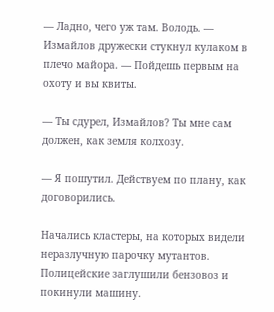— Ладно, чего уж там. Володь. — Измайлов дружески стукнул кулаком в плечо майора. — Пойдешь первым на охоту и вы квиты.

— Ты сдурел, Измайлов? Ты мне сам должен, как земля колхозу.

— Я пошутил. Действуем по плану, как договорились.

Начались кластеры, на которых видели неразлучную парочку мутантов. Полицейские заглушили бензовоз и покинули машину.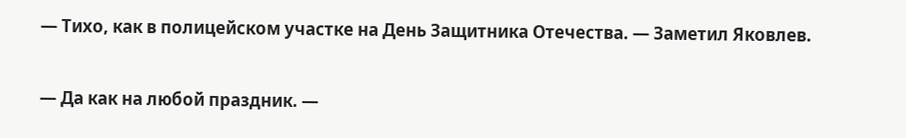— Тихо, как в полицейском участке на День Защитника Отечества. — Заметил Яковлев.

— Да как на любой праздник. —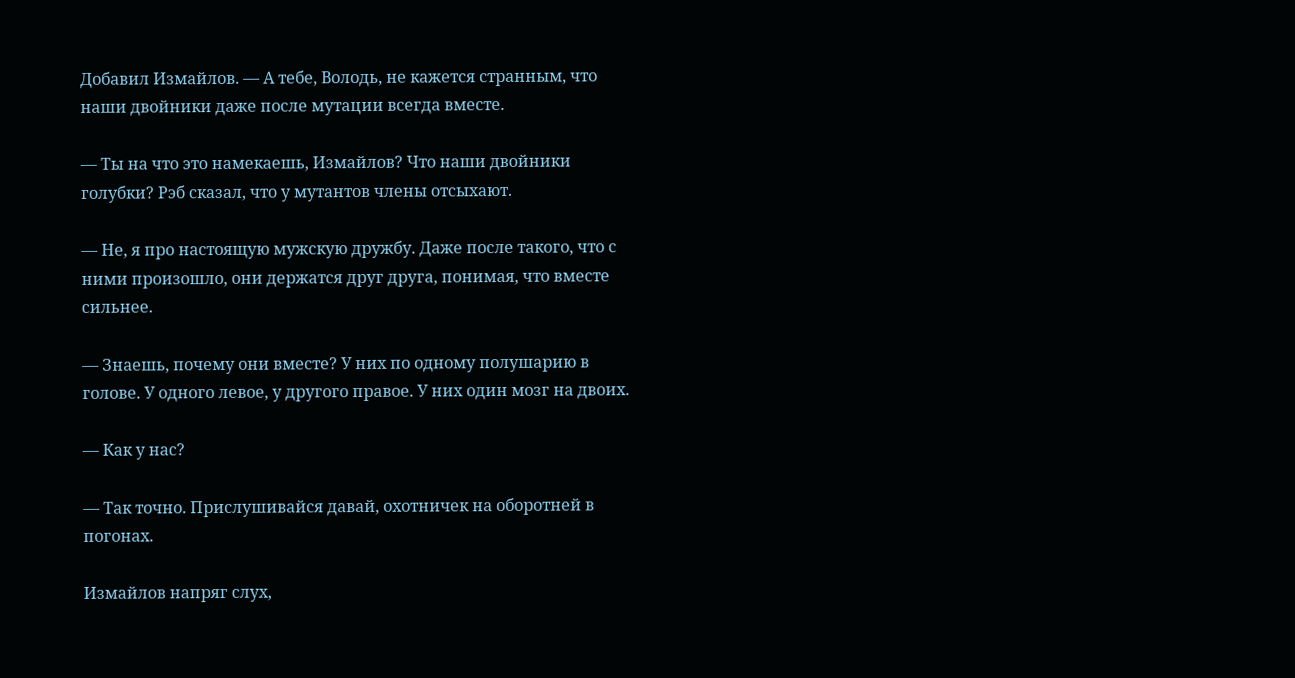Добавил Измайлов. — А тебе, Володь, не кажется странным, что наши двойники даже после мутации всегда вместе.

— Ты на что это намекаешь, Измайлов? Что наши двойники голубки? Рэб сказал, что у мутантов члены отсыхают.

— Не, я про настоящую мужскую дружбу. Даже после такого, что с ними произошло, они держатся друг друга, понимая, что вместе сильнее.

— Знаешь, почему они вместе? У них по одному полушарию в голове. У одного левое, у другого правое. У них один мозг на двоих.

— Как у нас?

— Так точно. Прислушивайся давай, охотничек на оборотней в погонах.

Измайлов напряг слух,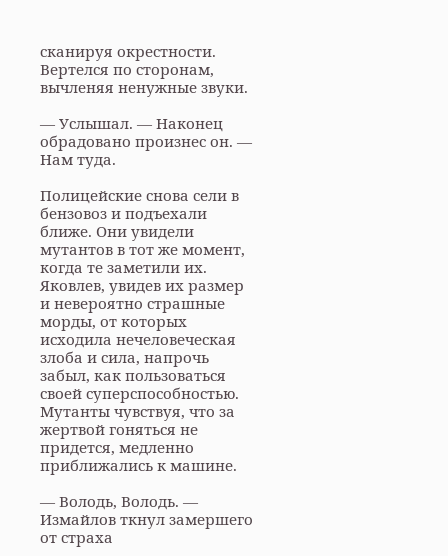сканируя окрестности. Вертелся по сторонам, вычленяя ненужные звуки.

— Услышал. — Наконец обрадовано произнес он. — Нам туда.

Полицейские снова сели в бензовоз и подъехали ближе. Они увидели мутантов в тот же момент, когда те заметили их. Яковлев, увидев их размер и невероятно страшные морды, от которых исходила нечеловеческая злоба и сила, напрочь забыл, как пользоваться своей суперспособностью. Мутанты чувствуя, что за жертвой гоняться не придется, медленно приближались к машине.

— Володь, Володь. — Измайлов ткнул замершего от страха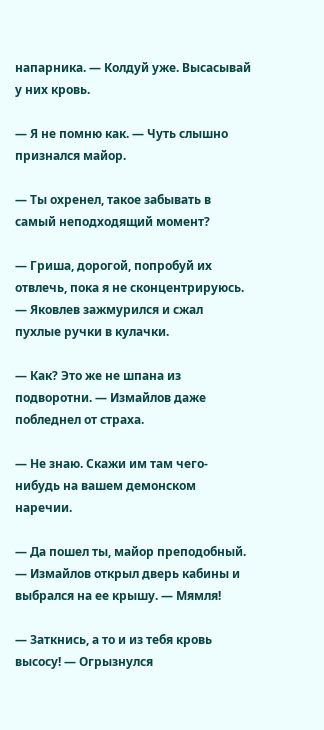напарника. — Колдуй уже. Высасывай у них кровь.

— Я не помню как. — Чуть слышно признался майор.

— Ты охренел, такое забывать в самый неподходящий момент?

— Гриша, дорогой, попробуй их отвлечь, пока я не сконцентрируюсь. — Яковлев зажмурился и сжал пухлые ручки в кулачки.

— Как? Это же не шпана из подворотни. — Измайлов даже побледнел от страха.

— Не знаю. Скажи им там чего-нибудь на вашем демонском наречии.

— Да пошел ты, майор преподобный. — Измайлов открыл дверь кабины и выбрался на ее крышу. — Мямля!

— Заткнись, а то и из тебя кровь высосу! — Огрызнулся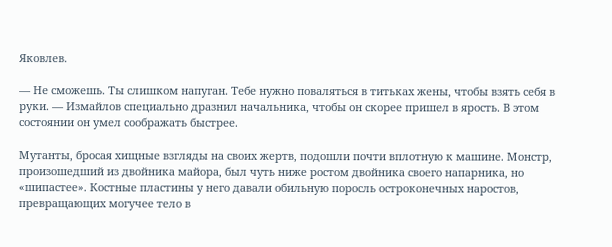Яковлев.

— Не сможешь. Ты слишком напуган. Тебе нужно поваляться в титьках жены, чтобы взять себя в руки. — Измайлов специально дразнил начальника, чтобы он скорее пришел в ярость. В этом состоянии он умел соображать быстрее.

Мутанты, бросая хищные взгляды на своих жертв, подошли почти вплотную к машине. Монстр, произошедший из двойника майора, был чуть ниже ростом двойника своего напарника, но «шипастее». Костные пластины у него давали обильную поросль остроконечных наростов, превращающих могучее тело в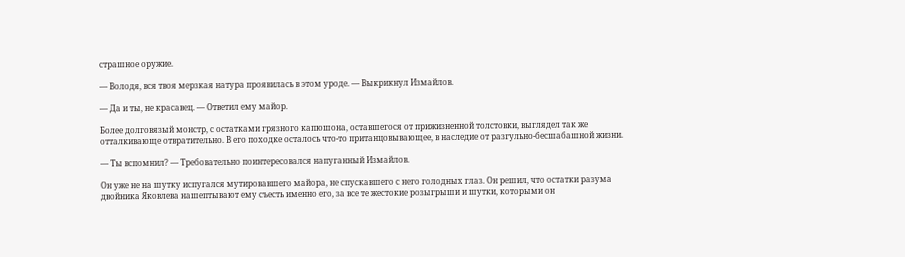страшное оружие.

— Володя, вся твоя мерзкая натура проявилась в этом уроде. — Выкрикнул Измайлов.

— Да и ты, не красавец. — Ответил ему майор.

Более долговязый монстр, с остатками грязного капюшона, оставшегося от прижизненной толстовки, выглядел так же отталкивающе отвратительно. В его походке осталось что-то пританцовывающее, в наследие от разгульно-бесшабашной жизни.

— Ты вспомнил? — Требовательно поинтересовался напуганный Измайлов.

Он уже не на шутку испугался мутировавшего майора, не спускавшего с него голодных глаз. Он решил, что остатки разума двойника Яковлева нашептывают ему съесть именно его, за все те жестокие розыгрыши и шутки, которыми он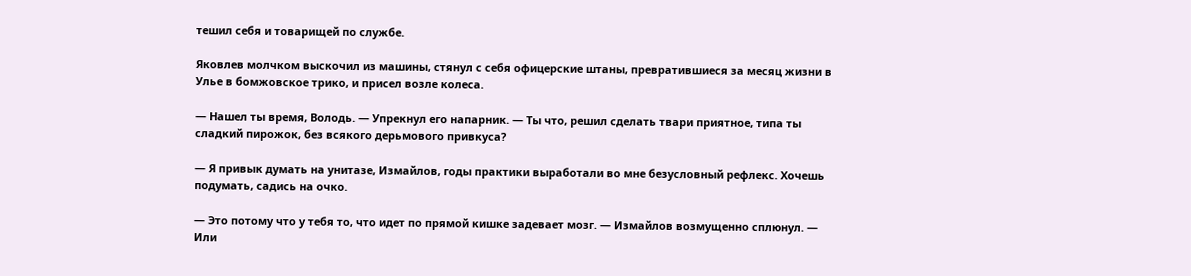тешил себя и товарищей по службе.

Яковлев молчком выскочил из машины, стянул с себя офицерские штаны, превратившиеся за месяц жизни в Улье в бомжовское трико, и присел возле колеса.

— Нашел ты время, Володь. — Упрекнул его напарник. — Ты что, решил сделать твари приятное, типа ты сладкий пирожок, без всякого дерьмового привкуса?

— Я привык думать на унитазе, Измайлов, годы практики выработали во мне безусловный рефлекс. Хочешь подумать, садись на очко.

— Это потому что у тебя то, что идет по прямой кишке задевает мозг. — Измайлов возмущенно сплюнул. — Или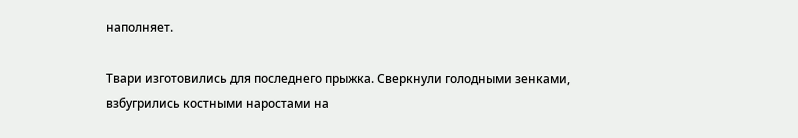наполняет.

Твари изготовились для последнего прыжка. Сверкнули голодными зенками, взбугрились костными наростами на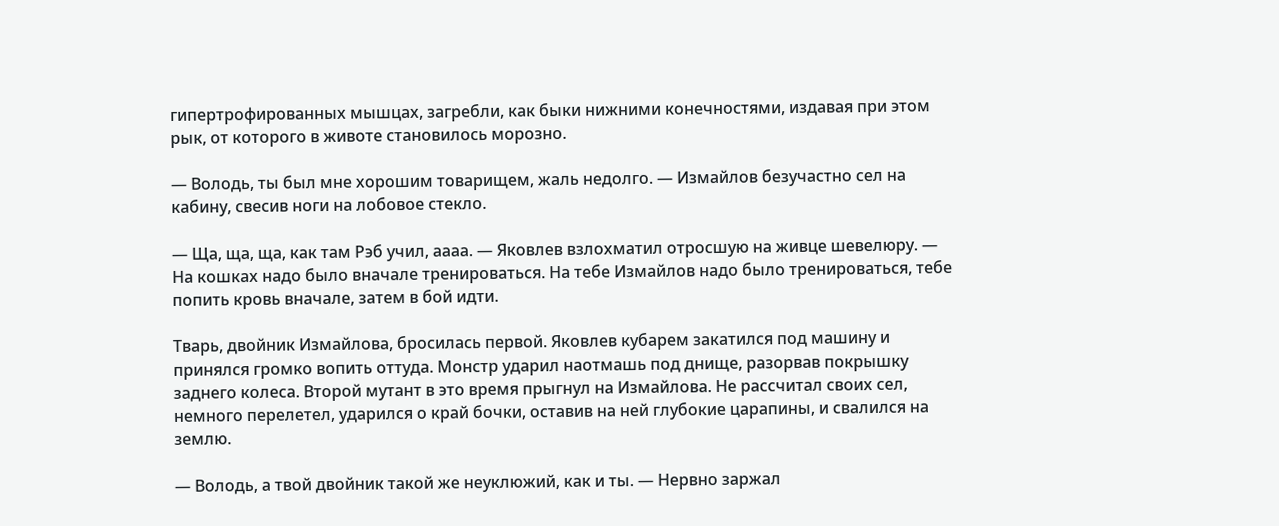гипертрофированных мышцах, загребли, как быки нижними конечностями, издавая при этом рык, от которого в животе становилось морозно.

— Володь, ты был мне хорошим товарищем, жаль недолго. — Измайлов безучастно сел на кабину, свесив ноги на лобовое стекло.

— Ща, ща, ща, как там Рэб учил, аааа. — Яковлев взлохматил отросшую на живце шевелюру. — На кошках надо было вначале тренироваться. На тебе Измайлов надо было тренироваться, тебе попить кровь вначале, затем в бой идти.

Тварь, двойник Измайлова, бросилась первой. Яковлев кубарем закатился под машину и принялся громко вопить оттуда. Монстр ударил наотмашь под днище, разорвав покрышку заднего колеса. Второй мутант в это время прыгнул на Измайлова. Не рассчитал своих сел, немного перелетел, ударился о край бочки, оставив на ней глубокие царапины, и свалился на землю.

— Володь, а твой двойник такой же неуклюжий, как и ты. — Нервно заржал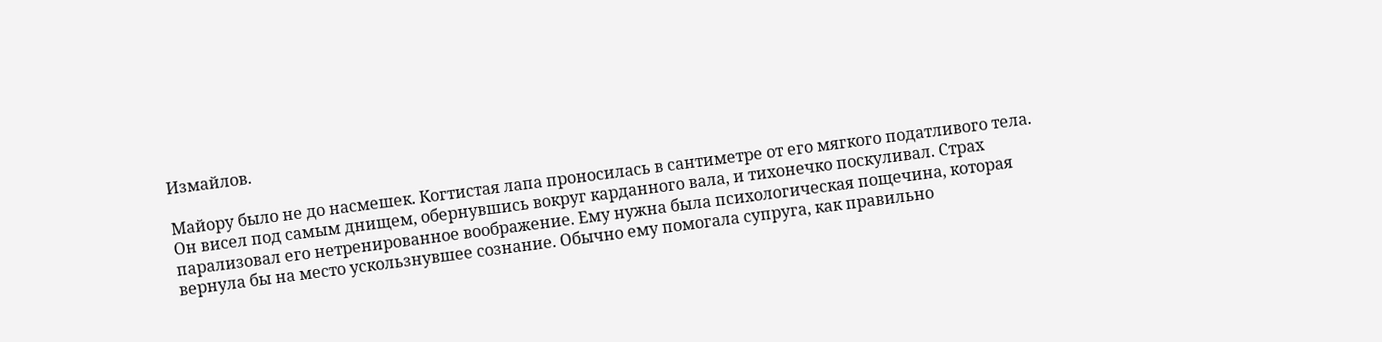Измайлов.

Майору было не до насмешек. Когтистая лапа проносилась в сантиметре от его мягкого податливого тела. Он висел под самым днищем, обернувшись вокруг карданного вала, и тихонечко поскуливал. Страх парализовал его нетренированное воображение. Ему нужна была психологическая пощечина, которая вернула бы на место ускользнувшее сознание. Обычно ему помогала супруга, как правильно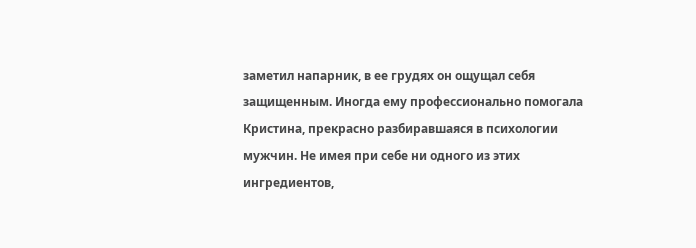заметил напарник, в ее грудях он ощущал себя защищенным. Иногда ему профессионально помогала Кристина, прекрасно разбиравшаяся в психологии мужчин. Не имея при себе ни одного из этих ингредиентов,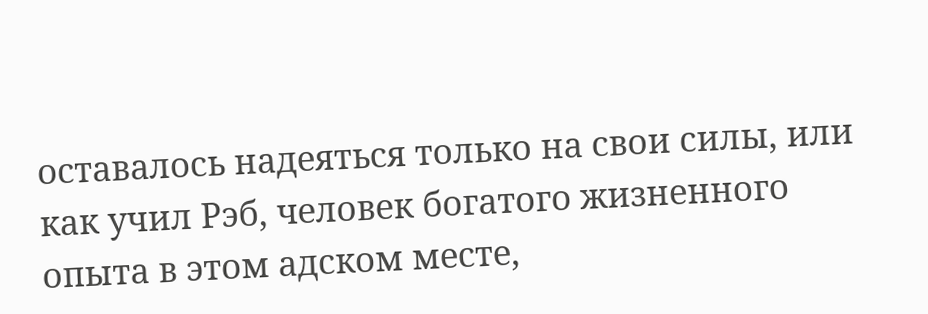оставалось надеяться только на свои силы, или как учил Рэб, человек богатого жизненного опыта в этом адском месте,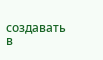создавать в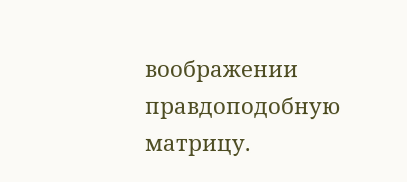воображении правдоподобную матрицу.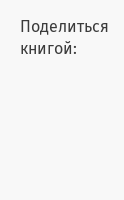Поделиться книгой: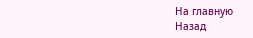На главную
Назад